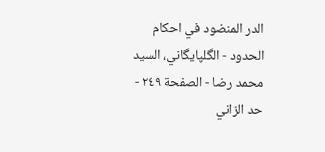الدر المنضود في احكام الحدود - الگلپايگاني، السيد محمد رضا - الصفحة ٢٤٩ - حد الزاني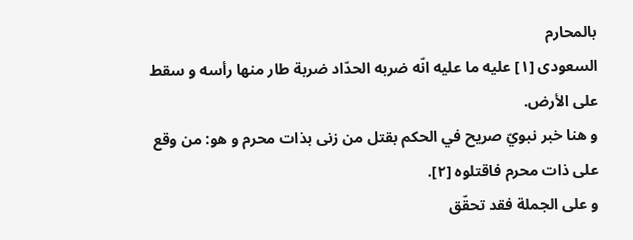بالمحارم
السعودى [١] عليه ما عليه انّه ضربه الحدّاد ضربة طار منها رأسه و سقط على الأرض.
و هنا خبر نبويّ صريح في الحكم بقتل من زنى بذات محرم و هو: من وقع على ذات محرم فاقتلوه [٢].
و على الجملة فقد تحقّق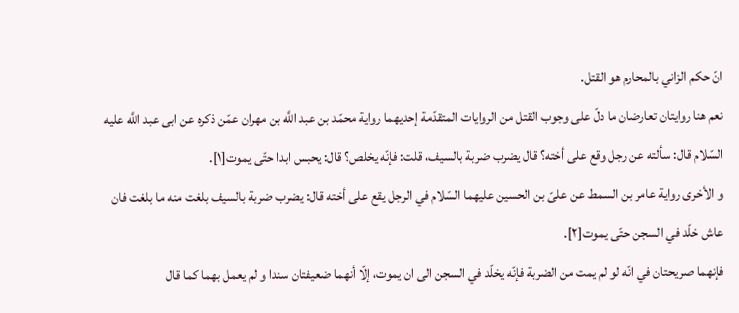انّ حكم الزاني بالمحارم هو القتل.
نعم هنا روايتان تعارضان ما دلّ على وجوب القتل من الروايات المتقدّمة إحديهما رواية محمّد بن عبد اللَّه بن مهران عمّن ذكره عن ابى عبد اللَّه عليه السّلام قال: سألته عن رجل وقع على أخته؟ قال يضرب ضربة بالسيف، قلت: فإنّه يخلص؟ قال: يحبس ابدا حتّى يموت[١].
و الأخرى رواية عامر بن السمط عن علىّ بن الحسين عليهما السّلام في الرجل يقع على أخته قال: يضرب ضربة بالسيف بلغت منه ما بلغت فان عاش خلّد في السجن حتّى يموت[٢].
فإنهما صريحتان في انّه لو لم يمت من الضربة فإنّه يخلّد في السجن الى ان يموت، إلّا أنهما ضعيفتان سندا و لم يعمل بهما كما قال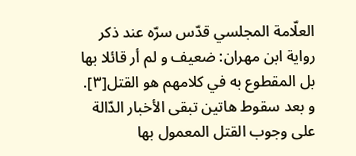العلّامة المجلسي قدّس سرّه عند ذكر رواية ابن مهران: ضعيف و لم أر قائلا بها بل المقطوع به في كلامهم هو القتل[٣].
و بعد سقوط هاتين تبقى الأخبار الدّالة على وجوب القتل المعمول بها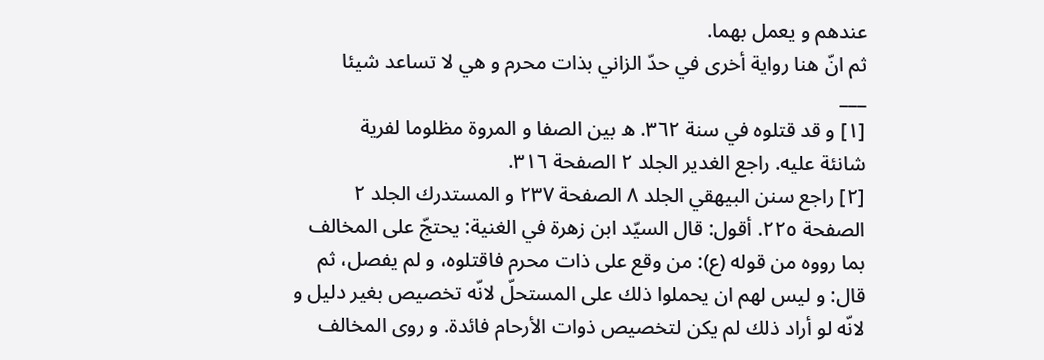عندهم و يعمل بهما.
ثم انّ هنا رواية أخرى في حدّ الزاني بذات محرم و هي لا تساعد شيئا
___
[١] و قد قتلوه في سنة ٣٦٢. ه بين الصفا و المروة مظلوما لفرية
شانئة عليه. راجع الغدير الجلد ٢ الصفحة ٣١٦.
[٢] راجع سنن البيهقي الجلد ٨ الصفحة ٢٣٧ و المستدرك الجلد ٢ الصفحة ٢٢٥. أقول: قال السيّد ابن زهرة في الغنية: يحتجّ على المخالف بما رووه من قوله (ع): من وقع على ذات محرم فاقتلوه، و لم يفصل، ثم قال: و ليس لهم ان يحملوا ذلك على المستحلّ لانّه تخصيص بغير دليل و لانّه لو أراد ذلك لم يكن لتخصيص ذوات الأرحام فائدة. و روى المخالف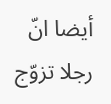أيضا انّ رجلا تزوّج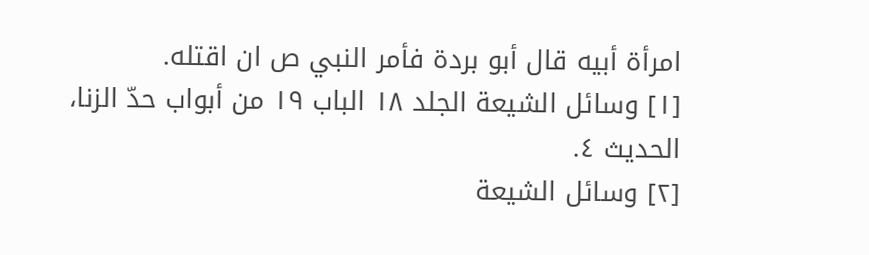امرأة أبيه قال أبو بردة فأمر النبي ص ان اقتله.
[١] وسائل الشيعة الجلد ١٨ الباب ١٩ من أبواب حدّ الزنا، الحديث ٤.
[٢] وسائل الشيعة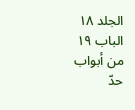الجلد ١٨ الباب ١٩ من أبواب حدّ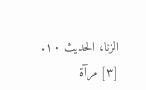الزنا، الحديث ١٠.
[٣] مرآة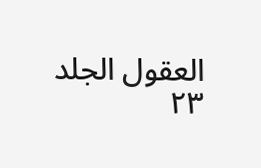العقول الجلد ٢٣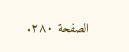الصفحة ٢٨٠.